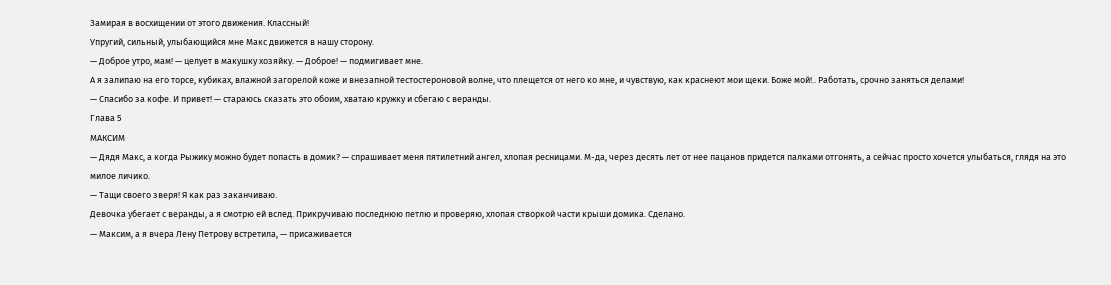Замирая в восхищении от этого движения. Классный!
Упругий, сильный, улыбающийся мне Макс движется в нашу сторону.
— Доброе утро, мам! — целует в макушку хозяйку. — Доброе! — подмигивает мне.
А я залипаю на его торсе, кубиках, влажной загорелой коже и внезапной тестостероновой волне, что плещется от него ко мне, и чувствую, как краснеют мои щеки. Боже мой!.. Работать, срочно заняться делами!
— Спасибо за кофе. И привет! — стараюсь сказать это обоим, хватаю кружку и сбегаю с веранды.
Глава 5
МАКСИМ
— Дядя Макс, а когда Рыжику можно будет попасть в домик? — спрашивает меня пятилетний ангел, хлопая ресницами. М-да, через десять лет от нее пацанов придется палками отгонять, а сейчас просто хочется улыбаться, глядя на это милое личико.
— Тащи своего зверя! Я как раз заканчиваю.
Девочка убегает с веранды, а я смотрю ей вслед. Прикручиваю последнюю петлю и проверяю, хлопая створкой части крыши домика. Сделано.
— Максим, а я вчера Лену Петрову встретила, — присаживается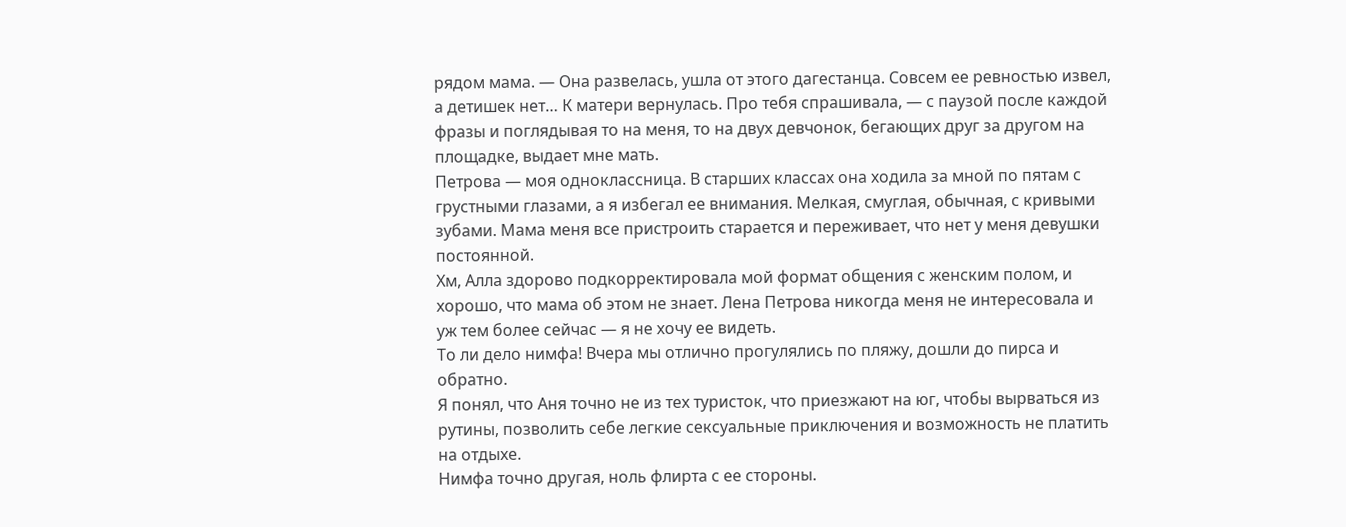рядом мама. — Она развелась, ушла от этого дагестанца. Совсем ее ревностью извел, а детишек нет… К матери вернулась. Про тебя спрашивала, — с паузой после каждой фразы и поглядывая то на меня, то на двух девчонок, бегающих друг за другом на площадке, выдает мне мать.
Петрова — моя одноклассница. В старших классах она ходила за мной по пятам с грустными глазами, а я избегал ее внимания. Мелкая, смуглая, обычная, с кривыми зубами. Мама меня все пристроить старается и переживает, что нет у меня девушки постоянной.
Хм, Алла здорово подкорректировала мой формат общения с женским полом, и хорошо, что мама об этом не знает. Лена Петрова никогда меня не интересовала и уж тем более сейчас — я не хочу ее видеть.
То ли дело нимфа! Вчера мы отлично прогулялись по пляжу, дошли до пирса и обратно.
Я понял, что Аня точно не из тех туристок, что приезжают на юг, чтобы вырваться из рутины, позволить себе легкие сексуальные приключения и возможность не платить на отдыхе.
Нимфа точно другая, ноль флирта с ее стороны.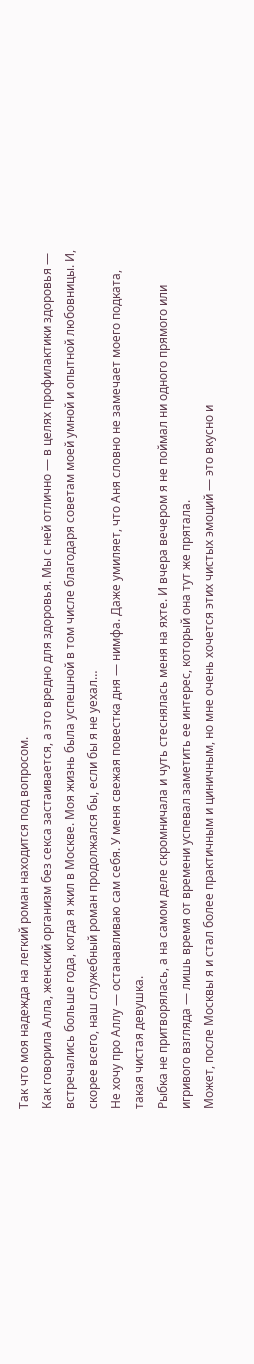Так что моя надежда на легкий роман находится под вопросом.
Как говорила Алла, женский организм без секса застаивается, а это вредно для здоровья. Мы с ней отлично — в целях профилактики здоровья — встречались больше года, когда я жил в Москве. Моя жизнь была успешной в том числе благодаря советам моей умной и опытной любовницы. И, скорее всего, наш служебный роман продолжался бы, если бы я не уехал…
Не хочу про Аллу — останавливаю сам себя. У меня свежая повестка дня — нимфа. Даже умиляет, что Аня словно не замечает моего подката, такая чистая девушка.
Рыбка не притворялась, а на самом деле скромничала и чуть стеснялась меня на яхте. И вчера вечером я не поймал ни одного прямого или игривого взгляда — лишь время от времени успевал заметить ее интерес, который она тут же прятала.
Может, после Москвы я и стал более практичным и циничным, но мне очень хочется этих чистых эмоций — это вкусно и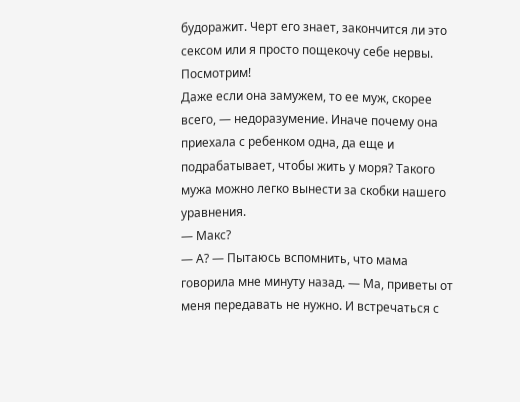будоражит. Черт его знает, закончится ли это сексом или я просто пощекочу себе нервы. Посмотрим!
Даже если она замужем, то ее муж, скорее всего, — недоразумение. Иначе почему она приехала с ребенком одна, да еще и подрабатывает, чтобы жить у моря? Такого мужа можно легко вынести за скобки нашего уравнения.
— Макс?
— А? — Пытаюсь вспомнить, что мама говорила мне минуту назад. — Ма, приветы от меня передавать не нужно. И встречаться с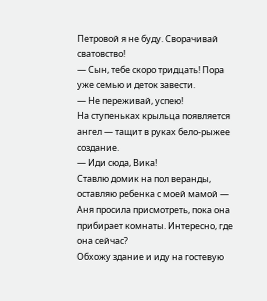Петровой я не буду. Сворачивай сватовство!
— Сын, тебе скоро тридцать! Пора уже семью и деток завести.
— Не переживай, успею!
На ступеньках крыльца появляется ангел — тащит в руках бело-рыжее создание.
— Иди сюда, Вика!
Ставлю домик на пол веранды, оставляю ребенка с моей мамой — Аня просила присмотреть, пока она прибирает комнаты. Интересно, где она сейчас?
Обхожу здание и иду на гостевую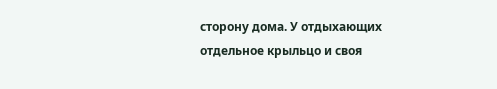сторону дома. У отдыхающих отдельное крыльцо и своя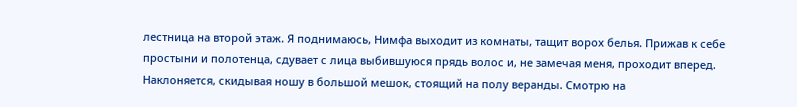лестница на второй этаж. Я поднимаюсь, Нимфа выходит из комнаты, тащит ворох белья. Прижав к себе простыни и полотенца, сдувает с лица выбившуюся прядь волос и, не замечая меня, проходит вперед. Наклоняется, скидывая ношу в большой мешок, стоящий на полу веранды. Смотрю на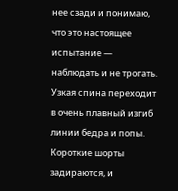нее сзади и понимаю, что это настоящее испытание — наблюдать и не трогать. Узкая спина переходит в очень плавный изгиб линии бедра и попы. Короткие шорты задираются, и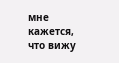мне кажется, что вижу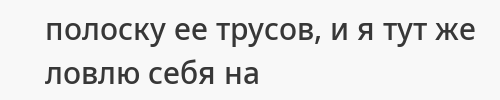полоску ее трусов, и я тут же ловлю себя на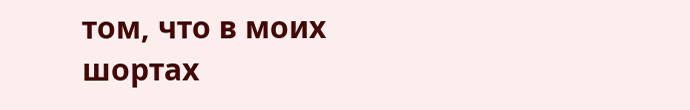том, что в моих шортах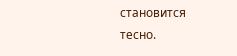становится тесно.